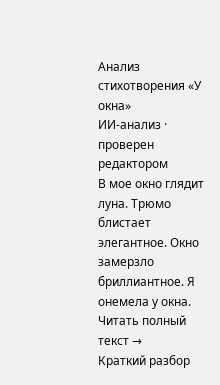Анализ стихотворения «У окна»
ИИ-анализ · проверен редактором
В мое окно глядит луна. Трюмо блистает элегантное. Окно замерзло бриллиантное. Я онемела у окна.
Читать полный текст →
Краткий разбор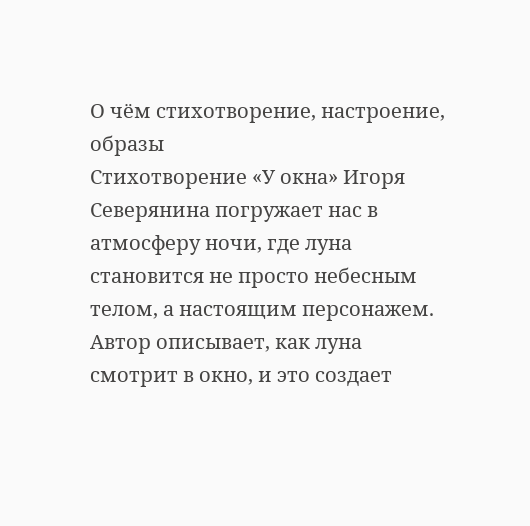О чём стихотворение, настроение, образы
Стихотворение «У окна» Игоря Северянина погружает нас в атмосферу ночи, где луна становится не просто небесным телом, а настоящим персонажем. Автор описывает, как луна смотрит в окно, и это создает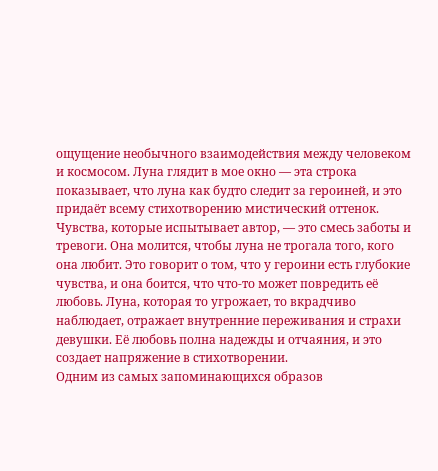ощущение необычного взаимодействия между человеком и космосом. Луна глядит в мое окно — эта строка показывает, что луна как будто следит за героиней, и это придаёт всему стихотворению мистический оттенок.
Чувства, которые испытывает автор, — это смесь заботы и тревоги. Она молится, чтобы луна не трогала того, кого она любит. Это говорит о том, что у героини есть глубокие чувства, и она боится, что что-то может повредить её любовь. Луна, которая то угрожает, то вкрадчиво наблюдает, отражает внутренние переживания и страхи девушки. Её любовь полна надежды и отчаяния, и это создает напряжение в стихотворении.
Одним из самых запоминающихся образов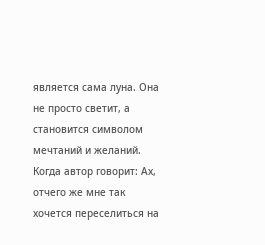является сама луна. Она не просто светит, а становится символом мечтаний и желаний. Когда автор говорит: Ах, отчего же мне так хочется переселиться на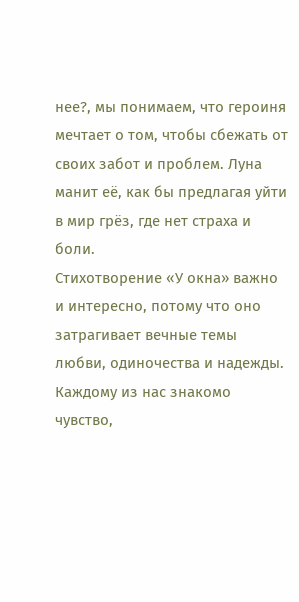нее?, мы понимаем, что героиня мечтает о том, чтобы сбежать от своих забот и проблем. Луна манит её, как бы предлагая уйти в мир грёз, где нет страха и боли.
Стихотворение «У окна» важно и интересно, потому что оно затрагивает вечные темы любви, одиночества и надежды. Каждому из нас знакомо чувство,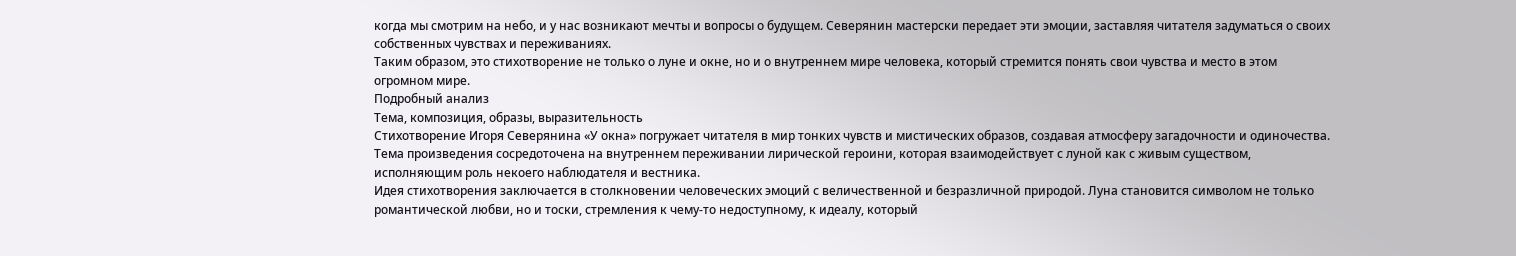когда мы смотрим на небо, и у нас возникают мечты и вопросы о будущем. Северянин мастерски передает эти эмоции, заставляя читателя задуматься о своих собственных чувствах и переживаниях.
Таким образом, это стихотворение не только о луне и окне, но и о внутреннем мире человека, который стремится понять свои чувства и место в этом огромном мире.
Подробный анализ
Тема, композиция, образы, выразительность
Стихотворение Игоря Северянина «У окна» погружает читателя в мир тонких чувств и мистических образов, создавая атмосферу загадочности и одиночества. Тема произведения сосредоточена на внутреннем переживании лирической героини, которая взаимодействует с луной как с живым существом, исполняющим роль некоего наблюдателя и вестника.
Идея стихотворения заключается в столкновении человеческих эмоций с величественной и безразличной природой. Луна становится символом не только романтической любви, но и тоски, стремления к чему-то недоступному, к идеалу, который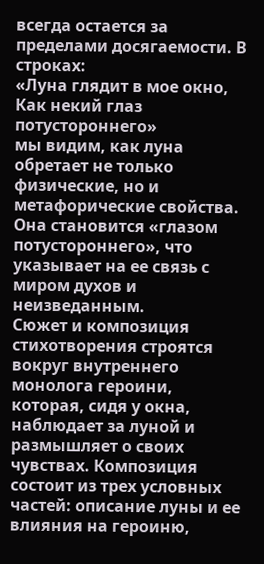всегда остается за пределами досягаемости. В строках:
«Луна глядит в мое окно,
Как некий глаз потустороннего»
мы видим, как луна обретает не только физические, но и метафорические свойства. Она становится «глазом потустороннего», что указывает на ее связь с миром духов и неизведанным.
Сюжет и композиция стихотворения строятся вокруг внутреннего монолога героини, которая, сидя у окна, наблюдает за луной и размышляет о своих чувствах. Композиция состоит из трех условных частей: описание луны и ее влияния на героиню,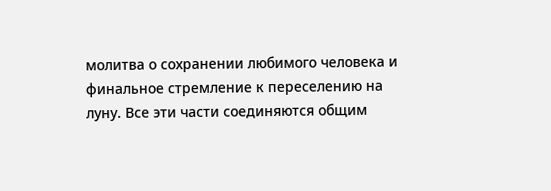молитва о сохранении любимого человека и финальное стремление к переселению на луну. Все эти части соединяются общим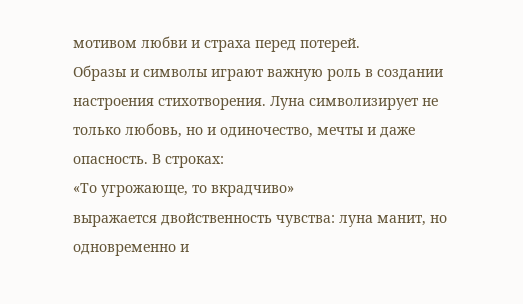мотивом любви и страха перед потерей.
Образы и символы играют важную роль в создании настроения стихотворения. Луна символизирует не только любовь, но и одиночество, мечты и даже опасность. В строках:
«То угрожающе, то вкрадчиво»
выражается двойственность чувства: луна манит, но одновременно и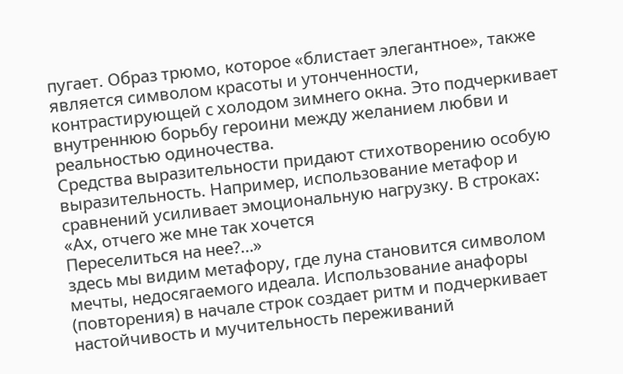пугает. Образ трюмо, которое «блистает элегантное», также является символом красоты и утонченности, контрастирующей с холодом зимнего окна. Это подчеркивает внутреннюю борьбу героини между желанием любви и реальностью одиночества.
Средства выразительности придают стихотворению особую выразительность. Например, использование метафор и сравнений усиливает эмоциональную нагрузку. В строках:
«Ах, отчего же мне так хочется
Переселиться на нее?…»
здесь мы видим метафору, где луна становится символом мечты, недосягаемого идеала. Использование анафоры (повторения) в начале строк создает ритм и подчеркивает настойчивость и мучительность переживаний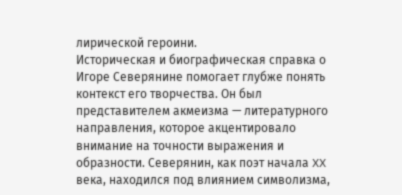лирической героини.
Историческая и биографическая справка о Игоре Северянине помогает глубже понять контекст его творчества. Он был представителем акмеизма — литературного направления, которое акцентировало внимание на точности выражения и образности. Северянин, как поэт начала XX века, находился под влиянием символизма,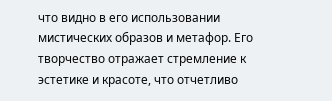что видно в его использовании мистических образов и метафор. Его творчество отражает стремление к эстетике и красоте, что отчетливо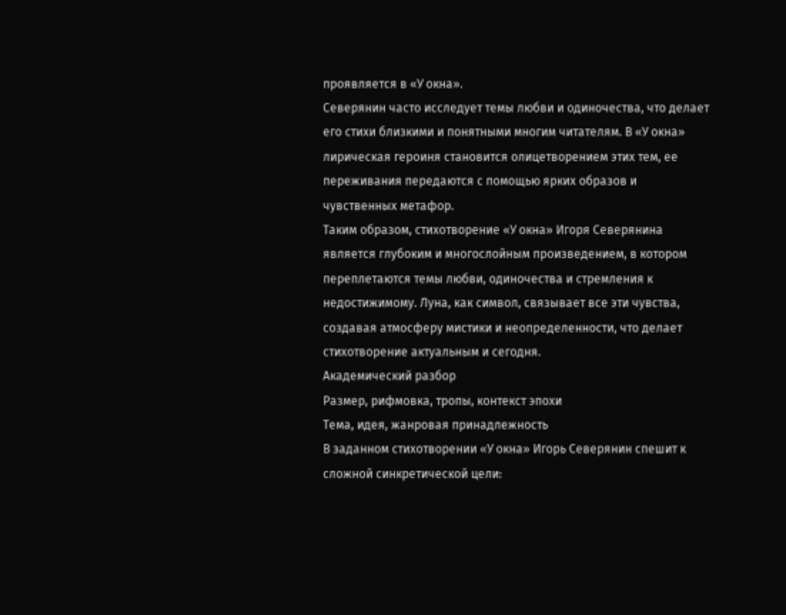проявляется в «У окна».
Северянин часто исследует темы любви и одиночества, что делает его стихи близкими и понятными многим читателям. В «У окна» лирическая героиня становится олицетворением этих тем, ее переживания передаются с помощью ярких образов и чувственных метафор.
Таким образом, стихотворение «У окна» Игоря Северянина является глубоким и многослойным произведением, в котором переплетаются темы любви, одиночества и стремления к недостижимому. Луна, как символ, связывает все эти чувства, создавая атмосферу мистики и неопределенности, что делает стихотворение актуальным и сегодня.
Академический разбор
Размер, рифмовка, тропы, контекст эпохи
Тема, идея, жанровая принадлежность
В заданном стихотворении «У окна» Игорь Северянин спешит к сложной синкретической цели: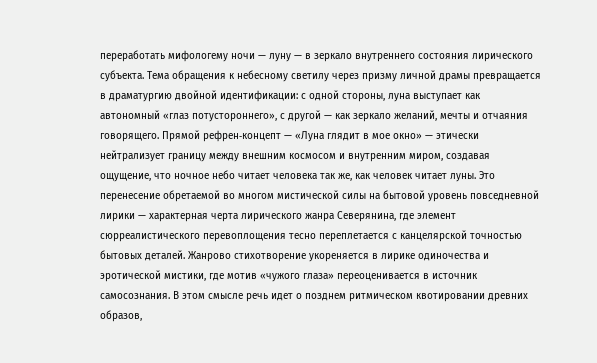переработать мифологему ночи — луну — в зеркало внутреннего состояния лирического субъекта. Тема обращения к небесному светилу через призму личной драмы превращается в драматургию двойной идентификации: с одной стороны, луна выступает как автономный «глаз потустороннего», с другой — как зеркало желаний, мечты и отчаяния говорящего. Прямой рефрен‑концепт — «Луна глядит в мое окно» — этически нейтрализует границу между внешним космосом и внутренним миром, создавая ощущение, что ночное небо читает человека так же, как человек читает луны. Это перенесение обретаемой во многом мистической силы на бытовой уровень повседневной лирики — характерная черта лирического жанра Северянина, где элемент сюрреалистического перевоплощения тесно переплетается с канцелярской точностью бытовых деталей. Жанрово стихотворение укореняется в лирике одиночества и эротической мистики, где мотив «чужого глаза» переоценивается в источник самосознания. В этом смысле речь идет о позднем ритмическом квотировании древних образов,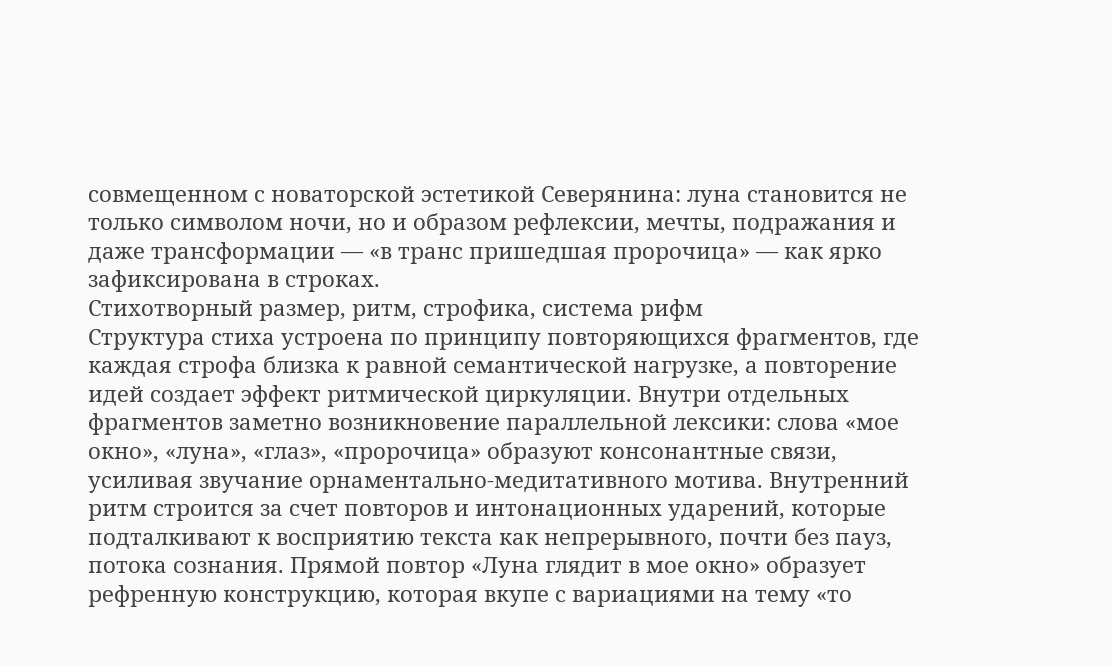совмещенном с новаторской эстетикой Северянина: луна становится не только символом ночи, но и образом рефлексии, мечты, подражания и даже трансформации — «в транс пришедшая пророчица» — как ярко зафиксирована в строках.
Стихотворный размер, ритм, строфика, система рифм
Структура стиха устроена по принципу повторяющихся фрагментов, где каждая строфа близка к равной семантической нагрузке, а повторение идей создает эффект ритмической циркуляции. Внутри отдельных фрагментов заметно возникновение параллельной лексики: слова «мое окно», «луна», «глаз», «пророчица» образуют консонантные связи, усиливая звучание орнаментально‑медитативного мотива. Внутренний ритм строится за счет повторов и интонационных ударений, которые подталкивают к восприятию текста как непрерывного, почти без пауз, потока сознания. Прямой повтор «Луна глядит в мое окно» образует рефренную конструкцию, которая вкупе с вариациями на тему «то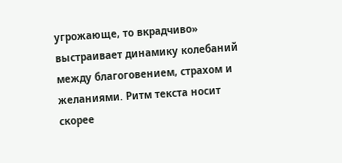угрожающе, то вкрадчиво» выстраивает динамику колебаний между благоговением, страхом и желаниями. Ритм текста носит скорее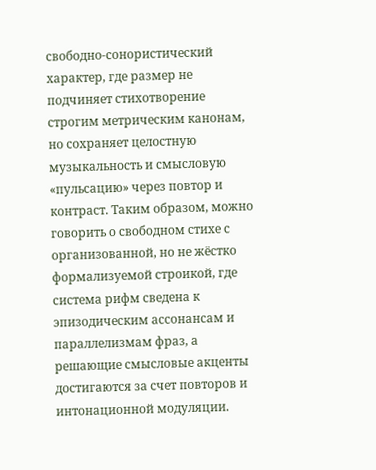свободно‑сонористический характер, где размер не подчиняет стихотворение строгим метрическим канонам, но сохраняет целостную музыкальность и смысловую «пульсацию» через повтор и контраст. Таким образом, можно говорить о свободном стихе с организованной, но не жёстко формализуемой строикой, где система рифм сведена к эпизодическим ассонансам и параллелизмам фраз, а решающие смысловые акценты достигаются за счет повторов и интонационной модуляции.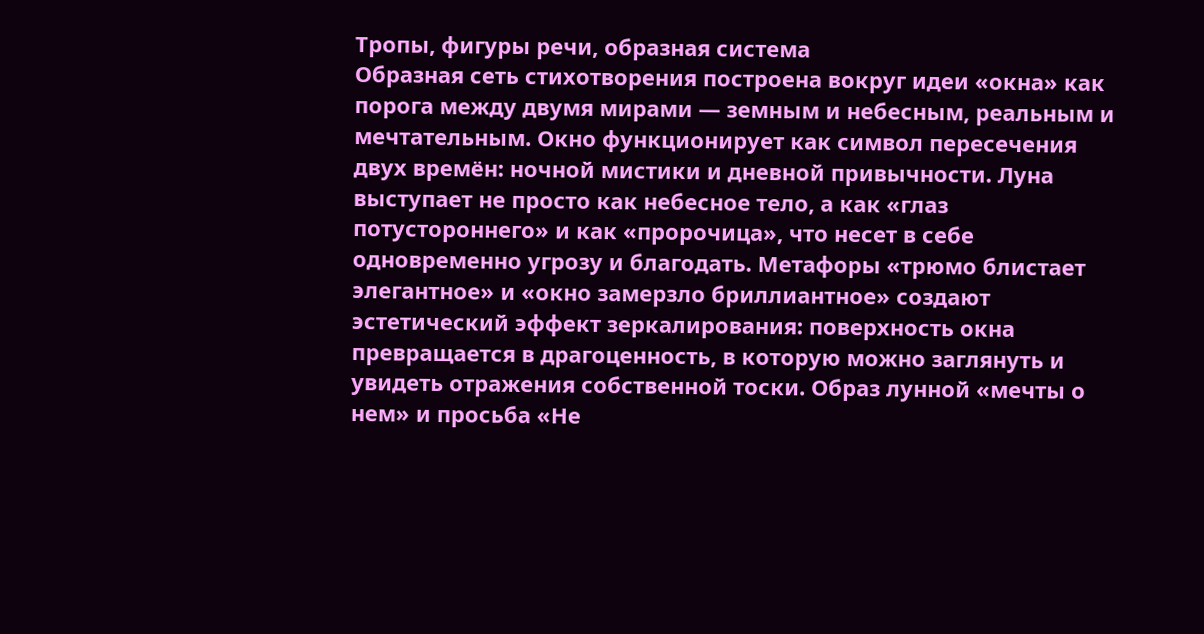Тропы, фигуры речи, образная система
Образная сеть стихотворения построена вокруг идеи «окна» как порога между двумя мирами — земным и небесным, реальным и мечтательным. Окно функционирует как символ пересечения двух времён: ночной мистики и дневной привычности. Луна выступает не просто как небесное тело, а как «глаз потустороннего» и как «пророчица», что несет в себе одновременно угрозу и благодать. Метафоры «трюмо блистает элегантное» и «окно замерзло бриллиантное» создают эстетический эффект зеркалирования: поверхность окна превращается в драгоценность, в которую можно заглянуть и увидеть отражения собственной тоски. Образ лунной «мечты о нем» и просьба «Не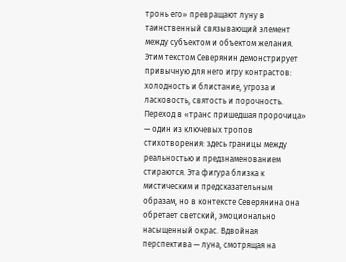тронь его» превращают луну в таинственный связывающий элемент между субъектом и объектом желания. Этим текстом Северянин демонстрирует привычную для него игру контрастов: холодность и блистание, угроза и ласковость, святость и порочность.
Переход в «транс пришедшая пророчица» — один из ключевых тропов стихотворения: здесь границы между реальностью и предзнаменованием стираются. Эта фигура близка к мистическим и предсказательным образам, но в контексте Северянина она обретает светский, эмоционально насыщенный окрас. Вдвойная перспектива — луна, смотрящая на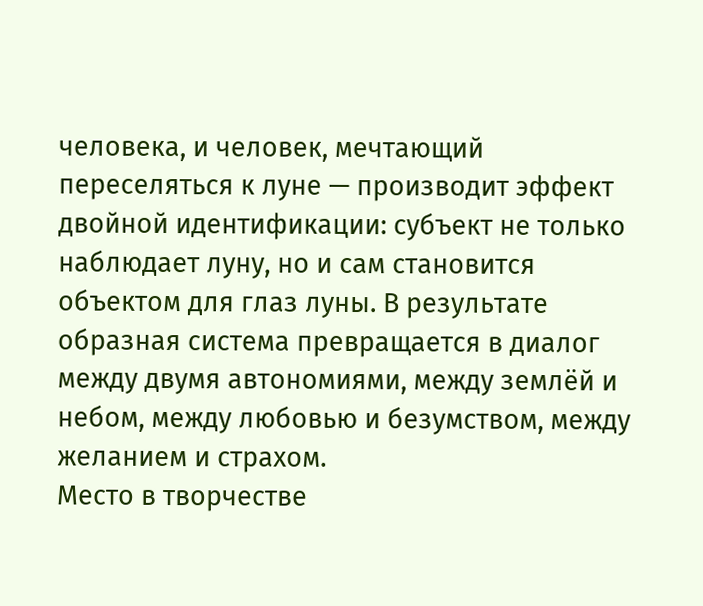человека, и человек, мечтающий переселяться к луне — производит эффект двойной идентификации: субъект не только наблюдает луну, но и сам становится объектом для глаз луны. В результате образная система превращается в диалог между двумя автономиями, между землёй и небом, между любовью и безумством, между желанием и страхом.
Место в творчестве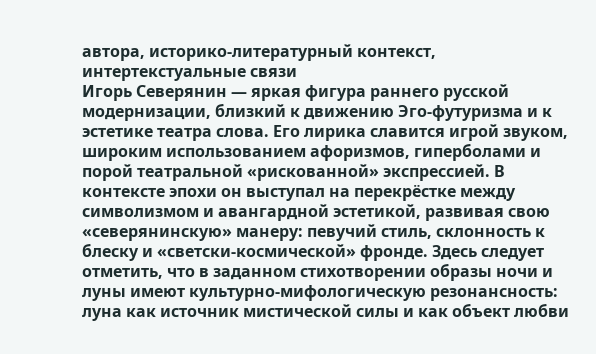автора, историко-литературный контекст, интертекстуальные связи
Игорь Северянин — яркая фигура раннего русской модернизации, близкий к движению Эго‑футуризма и к эстетике театра слова. Его лирика славится игрой звуком, широким использованием афоризмов, гиперболами и порой театральной «рискованной» экспрессией. В контексте эпохи он выступал на перекрёстке между символизмом и авангардной эстетикой, развивая свою «северянинскую» манеру: певучий стиль, склонность к блеску и «светски‑космической» фронде. Здесь следует отметить, что в заданном стихотворении образы ночи и луны имеют культурно‑мифологическую резонансность: луна как источник мистической силы и как объект любви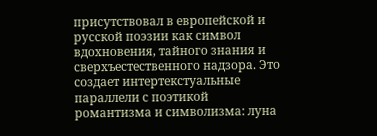присутствовал в европейской и русской поэзии как символ вдохновения, тайного знания и сверхъестественного надзора. Это создает интертекстуальные параллели с поэтикой романтизма и символизма: луна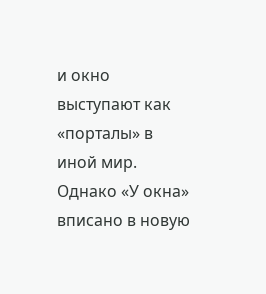и окно выступают как «порталы» в иной мир.
Однако «У окна» вписано в новую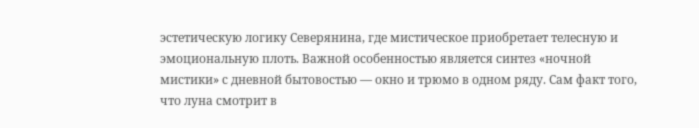эстетическую логику Северянина, где мистическое приобретает телесную и эмоциональную плоть. Важной особенностью является синтез «ночной мистики» с дневной бытовостью — окно и трюмо в одном ряду. Сам факт того, что луна смотрит в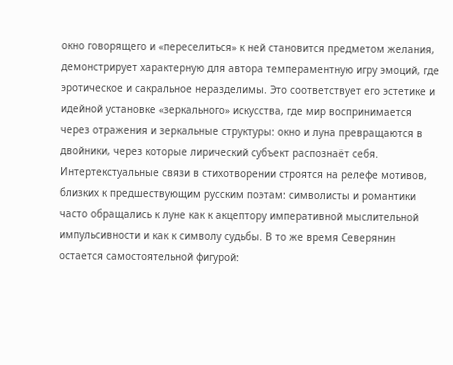окно говорящего и «переселиться» к ней становится предметом желания, демонстрирует характерную для автора темпераментную игру эмоций, где эротическое и сакральное неразделимы. Это соответствует его эстетике и идейной установке «зеркального» искусства, где мир воспринимается через отражения и зеркальные структуры: окно и луна превращаются в двойники, через которые лирический субъект распознаёт себя.
Интертекстуальные связи в стихотворении строятся на релефе мотивов, близких к предшествующим русским поэтам: символисты и романтики часто обращались к луне как к акцептору императивной мыслительной импульсивности и как к символу судьбы. В то же время Северянин остается самостоятельной фигурой: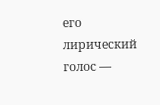его лирический голос —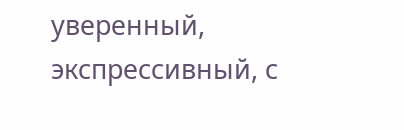уверенный, экспрессивный, с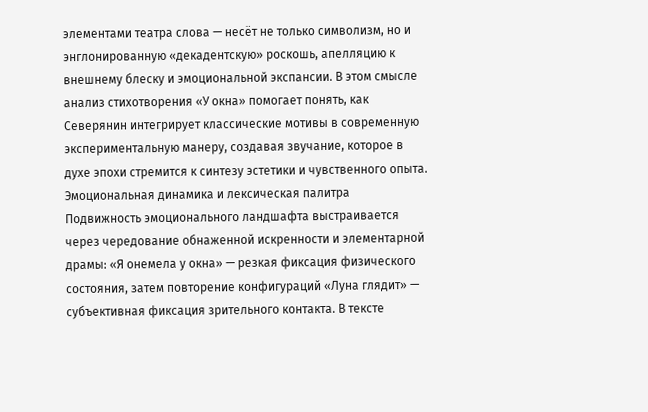элементами театра слова — несёт не только символизм, но и энглонированную «декадентскую» роскошь, апелляцию к внешнему блеску и эмоциональной экспансии. В этом смысле анализ стихотворения «У окна» помогает понять, как Северянин интегрирует классические мотивы в современную экспериментальную манеру, создавая звучание, которое в духе эпохи стремится к синтезу эстетики и чувственного опыта.
Эмоциональная динамика и лексическая палитра
Подвижность эмоционального ландшафта выстраивается через чередование обнаженной искренности и элементарной драмы: «Я онемела у окна» — резкая фиксация физического состояния, затем повторение конфигураций «Луна глядит» — субъективная фиксация зрительного контакта. В тексте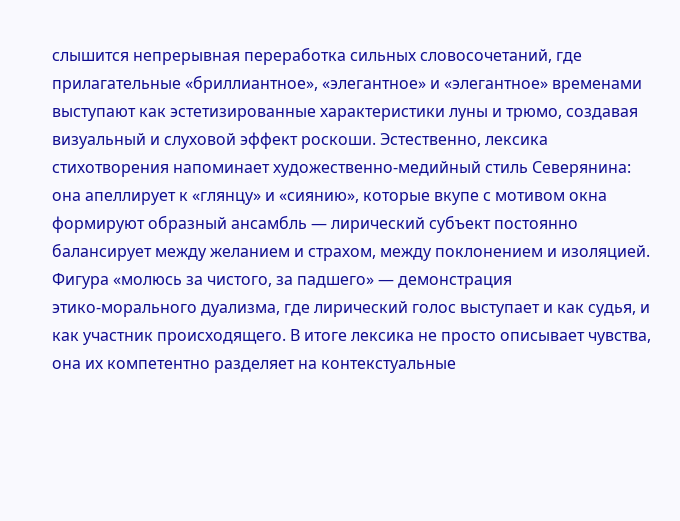слышится непрерывная переработка сильных словосочетаний, где прилагательные «бриллиантное», «элегантное» и «элегантное» временами выступают как эстетизированные характеристики луны и трюмо, создавая визуальный и слуховой эффект роскоши. Эстественно, лексика стихотворения напоминает художественно‑медийный стиль Северянина: она апеллирует к «глянцу» и «сиянию», которые вкупе с мотивом окна формируют образный ансамбль — лирический субъект постоянно балансирует между желанием и страхом, между поклонением и изоляцией. Фигура «молюсь за чистого, за падшего» — демонстрация этико‑морального дуализма, где лирический голос выступает и как судья, и как участник происходящего. В итоге лексика не просто описывает чувства, она их компетентно разделяет на контекстуальные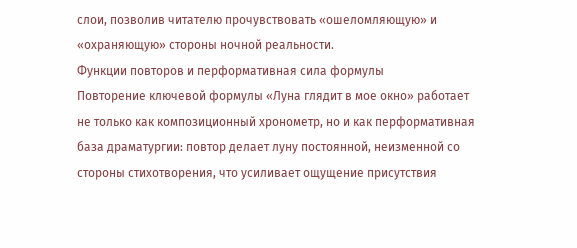слои, позволив читателю прочувствовать «ошеломляющую» и «охраняющую» стороны ночной реальности.
Функции повторов и перформативная сила формулы
Повторение ключевой формулы «Луна глядит в мое окно» работает не только как композиционный хронометр, но и как перформативная база драматургии: повтор делает луну постоянной, неизменной со стороны стихотворения, что усиливает ощущение присутствия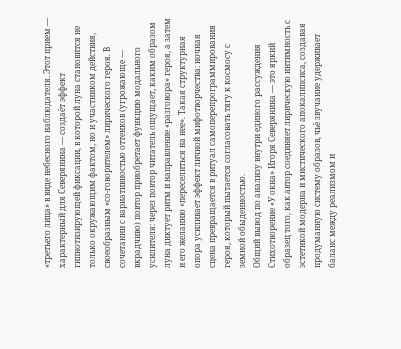«третьего лица» в виде небесного наблюдателя. Этот прием — характерный для Северянина — создаёт эффект гипнотизирующей фиксации, в которой луна становится не только окружающим фактом, но и участником действия, своеобразным «со-говорителем» лирического героя. В сочетании с вариативностью оттенков (угрожающе — вкрадчиво) повтор приобретает функцию модального усилителя: через повтор читатель ощущает, каким образом луна диктует ритм и направление «разговора» героя, а затем и его желанию «переселиться на нее». Такая структурная опора усиливает эффект личной мифотворчества: ночная сцена превращается в ритуал самоперепрограммирования героя, который пытается согласовать тягу к космосу с земной обыденностью.
Общий вывод по анализу внутри единого рассуждения
Стихотворение «У окна» Игоря Северянина — это яркий образец того, как автор соединяет лирическую интимность с эстетикой модерна и мистического апокалипсиса, создавая продуманную систему образов, чьё звучание удерживает баланс между реализмом и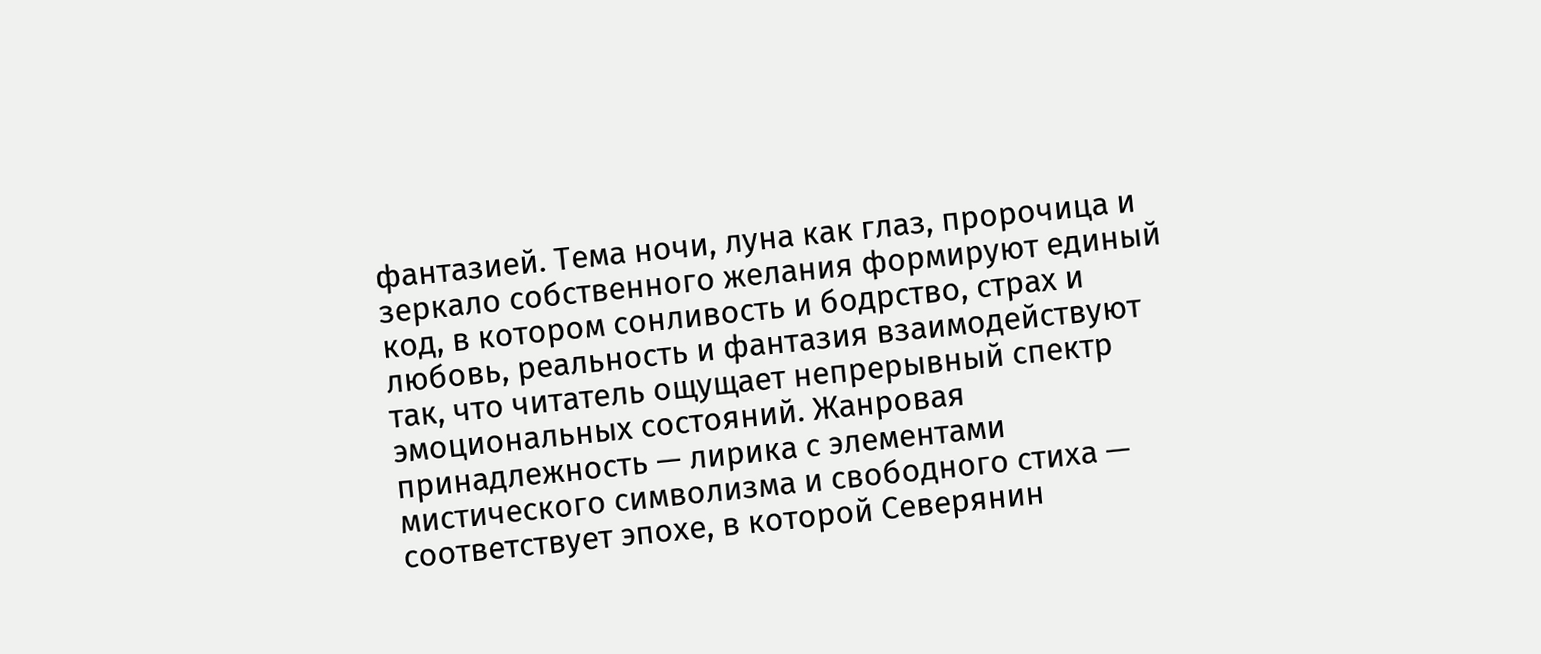фантазией. Тема ночи, луна как глаз, пророчица и зеркало собственного желания формируют единый код, в котором сонливость и бодрство, страх и любовь, реальность и фантазия взаимодействуют так, что читатель ощущает непрерывный спектр эмоциональных состояний. Жанровая принадлежность — лирика с элементами мистического символизма и свободного стиха — соответствует эпохе, в которой Северянин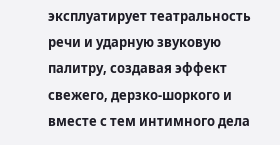эксплуатирует театральность речи и ударную звуковую палитру, создавая эффект свежего, дерзко‑шоркого и вместе с тем интимного дела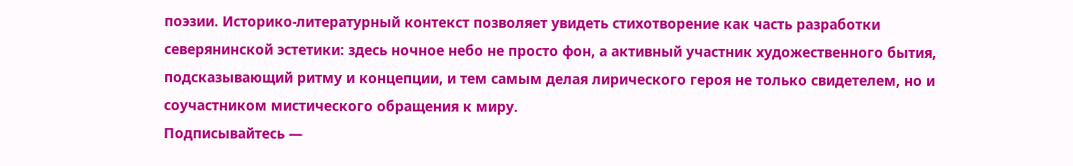поэзии. Историко‑литературный контекст позволяет увидеть стихотворение как часть разработки северянинской эстетики: здесь ночное небо не просто фон, а активный участник художественного бытия, подсказывающий ритму и концепции, и тем самым делая лирического героя не только свидетелем, но и соучастником мистического обращения к миру.
Подписывайтесь —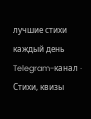лучшие стихи каждый день
Telegram-канал · Стихи, квизы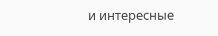и интересные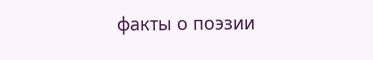факты о поэзии